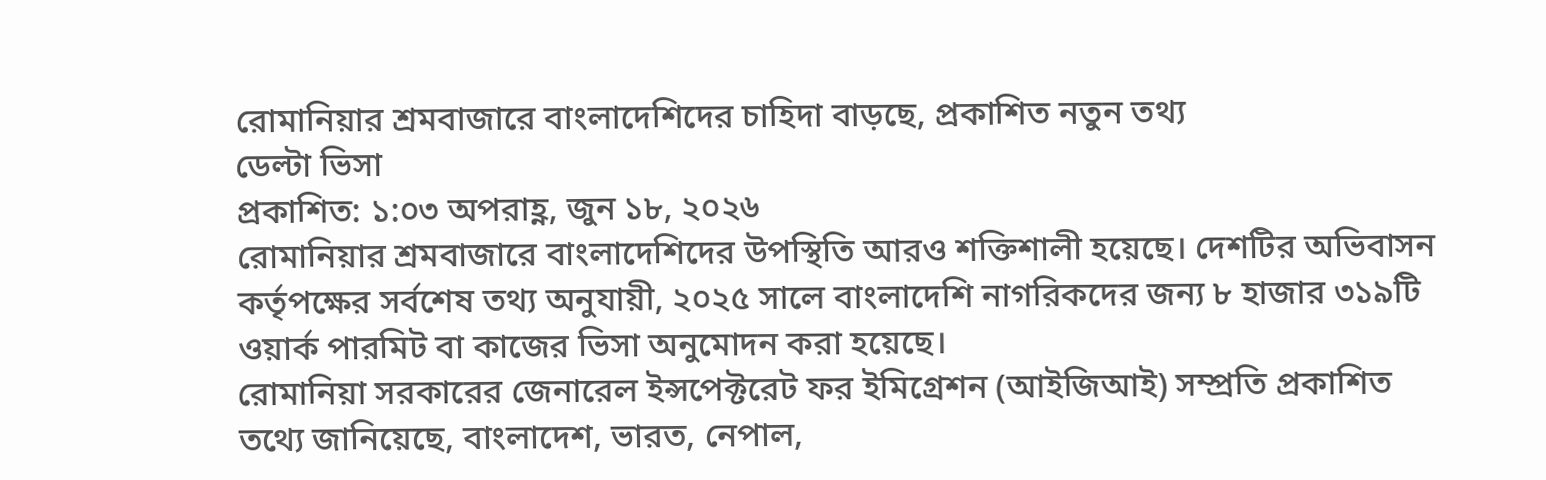রোমানিয়ার শ্রমবাজারে বাংলাদেশিদের চাহিদা বাড়ছে, প্রকাশিত নতুন তথ্য
ডেল্টা ভিসা
প্রকাশিত: ১:০৩ অপরাহ্ণ, জুন ১৮, ২০২৬
রোমানিয়ার শ্রমবাজারে বাংলাদেশিদের উপস্থিতি আরও শক্তিশালী হয়েছে। দেশটির অভিবাসন কর্তৃপক্ষের সর্বশেষ তথ্য অনুযায়ী, ২০২৫ সালে বাংলাদেশি নাগরিকদের জন্য ৮ হাজার ৩১৯টি ওয়ার্ক পারমিট বা কাজের ভিসা অনুমোদন করা হয়েছে।
রোমানিয়া সরকারের জেনারেল ইন্সপেক্টরেট ফর ইমিগ্রেশন (আইজিআই) সম্প্রতি প্রকাশিত তথ্যে জানিয়েছে, বাংলাদেশ, ভারত, নেপাল,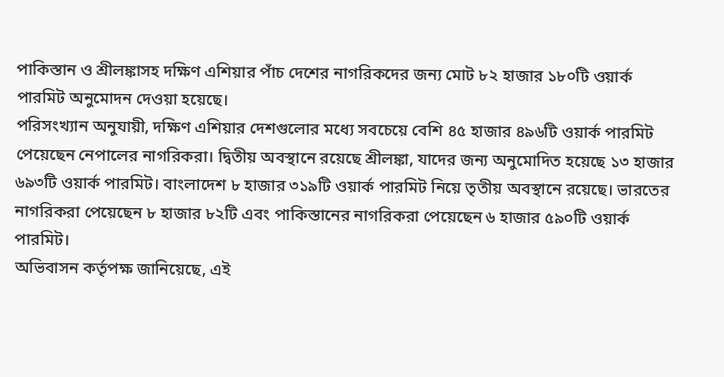পাকিস্তান ও শ্রীলঙ্কাসহ দক্ষিণ এশিয়ার পাঁচ দেশের নাগরিকদের জন্য মোট ৮২ হাজার ১৮০টি ওয়ার্ক পারমিট অনুমোদন দেওয়া হয়েছে।
পরিসংখ্যান অনুযায়ী, দক্ষিণ এশিয়ার দেশগুলোর মধ্যে সবচেয়ে বেশি ৪৫ হাজার ৪৯৬টি ওয়ার্ক পারমিট পেয়েছেন নেপালের নাগরিকরা। দ্বিতীয় অবস্থানে রয়েছে শ্রীলঙ্কা, যাদের জন্য অনুমোদিত হয়েছে ১৩ হাজার ৬৯৩টি ওয়ার্ক পারমিট। বাংলাদেশ ৮ হাজার ৩১৯টি ওয়ার্ক পারমিট নিয়ে তৃতীয় অবস্থানে রয়েছে। ভারতের নাগরিকরা পেয়েছেন ৮ হাজার ৮২টি এবং পাকিস্তানের নাগরিকরা পেয়েছেন ৬ হাজার ৫৯০টি ওয়ার্ক পারমিট।
অভিবাসন কর্তৃপক্ষ জানিয়েছে, এই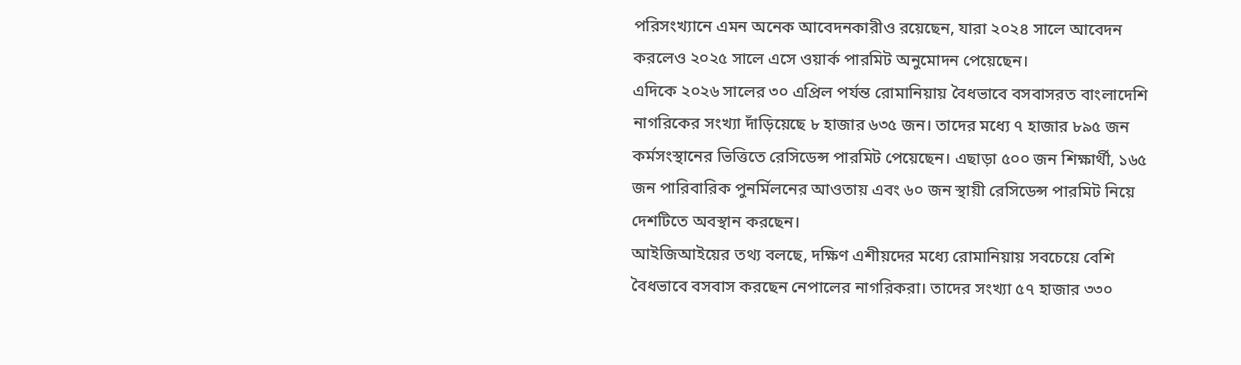পরিসংখ্যানে এমন অনেক আবেদনকারীও রয়েছেন, যারা ২০২৪ সালে আবেদন করলেও ২০২৫ সালে এসে ওয়ার্ক পারমিট অনুমোদন পেয়েছেন।
এদিকে ২০২৬ সালের ৩০ এপ্রিল পর্যন্ত রোমানিয়ায় বৈধভাবে বসবাসরত বাংলাদেশি নাগরিকের সংখ্যা দাঁড়িয়েছে ৮ হাজার ৬৩৫ জন। তাদের মধ্যে ৭ হাজার ৮৯৫ জন কর্মসংস্থানের ভিত্তিতে রেসিডেন্স পারমিট পেয়েছেন। এছাড়া ৫০০ জন শিক্ষার্থী, ১৬৫ জন পারিবারিক পুনর্মিলনের আওতায় এবং ৬০ জন স্থায়ী রেসিডেন্স পারমিট নিয়ে দেশটিতে অবস্থান করছেন।
আইজিআইয়ের তথ্য বলছে, দক্ষিণ এশীয়দের মধ্যে রোমানিয়ায় সবচেয়ে বেশি বৈধভাবে বসবাস করছেন নেপালের নাগরিকরা। তাদের সংখ্যা ৫৭ হাজার ৩৩০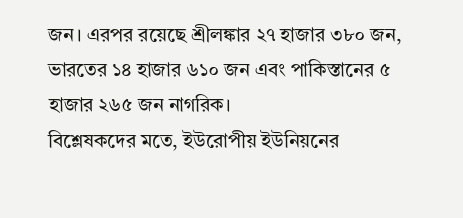জন। এরপর রয়েছে শ্রীলঙ্কার ২৭ হাজার ৩৮০ জন, ভারতের ১৪ হাজার ৬১০ জন এবং পাকিস্তানের ৫ হাজার ২৬৫ জন নাগরিক।
বিশ্লেষকদের মতে, ইউরোপীয় ইউনিয়নের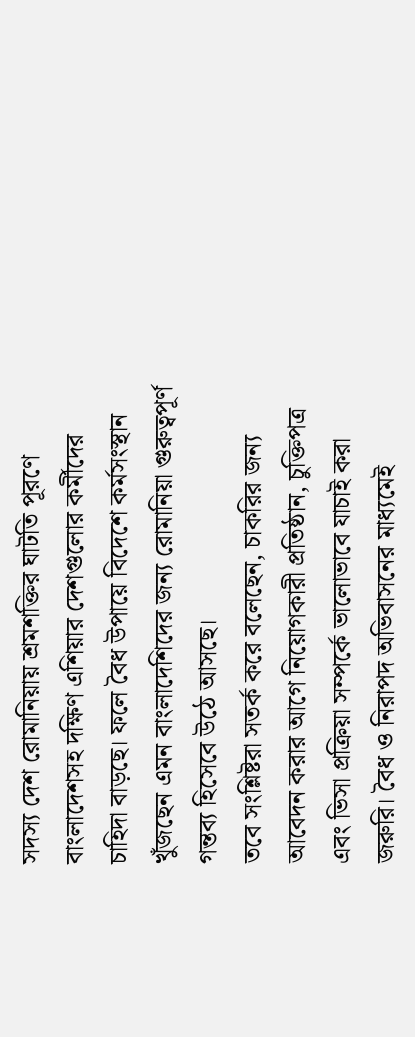সদস্য দেশ রোমানিয়ায় শ্রমশক্তির ঘাটতি পূরণে বাংলাদেশসহ দক্ষিণ এশিয়ার দেশগুলোর কর্মীদের চাহিদা বাড়ছে। ফলে বৈধ উপায়ে বিদেশে কর্মসংস্থান খুঁজছেন এমন বাংলাদেশিদের জন্য রোমানিয়া গুরুত্বপূর্ণ গন্তব্য হিসেবে উঠে আসছে।
তবে সংশ্লিষ্টরা সতর্ক করে বলেছেন, চাকরির জন্য আবেদন করার আগে নিয়োগকারী প্রতিষ্ঠান, চুক্তিপত্র এবং ভিসা প্রক্রিয়া সম্পর্কে ভালোভাবে যাচাই করা জরুরি। বৈধ ও নিরাপদ অভিবাসনের মাধ্যমেই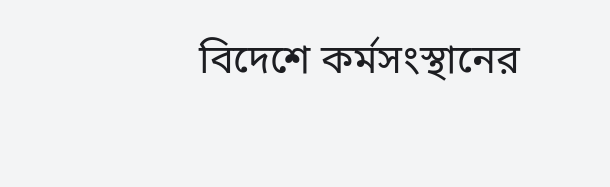বিদেশে কর্মসংস্থানের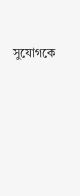সুযোগকে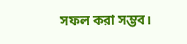সফল করা সম্ভব।